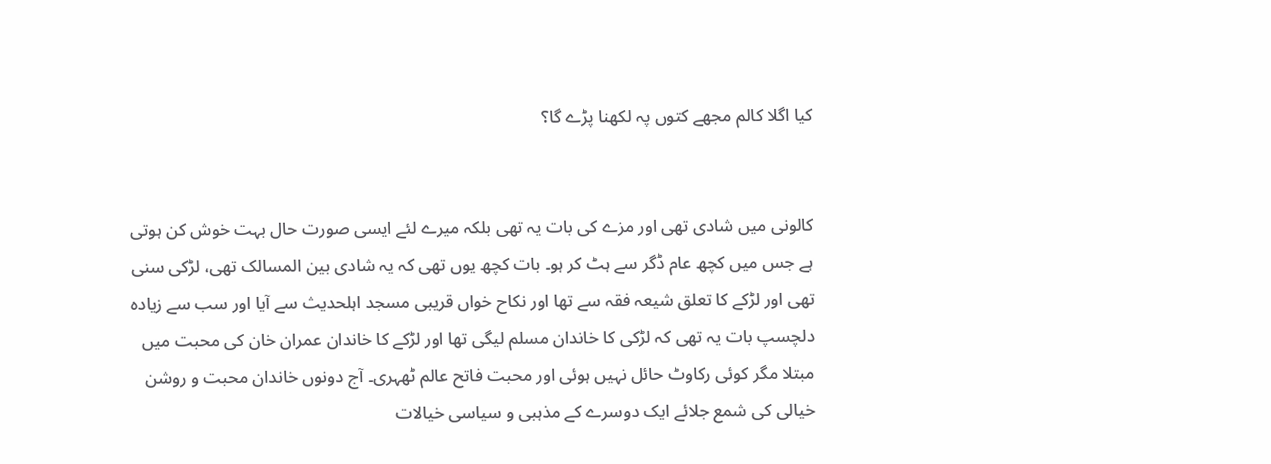کیا اگلا کالم مجھے کتوں پہ لکھنا پڑے گا؟


کالونی میں شادی تھی اور مزے کی بات یہ تھی بلکہ میرے لئے ایسی صورت حال بہت خوش کن ہوتی ہے جس میں کچھ عام ڈگر سے ہٹ کر ہو۔ بات کچھ یوں تھی کہ یہ شادی بین المسالک تھی، لڑکی سنی تھی اور لڑکے کا تعلق شیعہ فقہ سے تھا اور نکاح خواں قریبی مسجد اہلحدیث سے آیا اور سب سے زیادہ دلچسپ بات یہ تھی کہ لڑکی کا خاندان مسلم لیگی تھا اور لڑکے کا خاندان عمران خان کی محبت میں مبتلا مگر کوئی رکاوٹ حائل نہیں ہوئی اور محبت فاتح عالم ٹھہری۔ آج دونوں خاندان محبت و روشن خیالی کی شمع جلائے ایک دوسرے کے مذہبی و سیاسی خیالات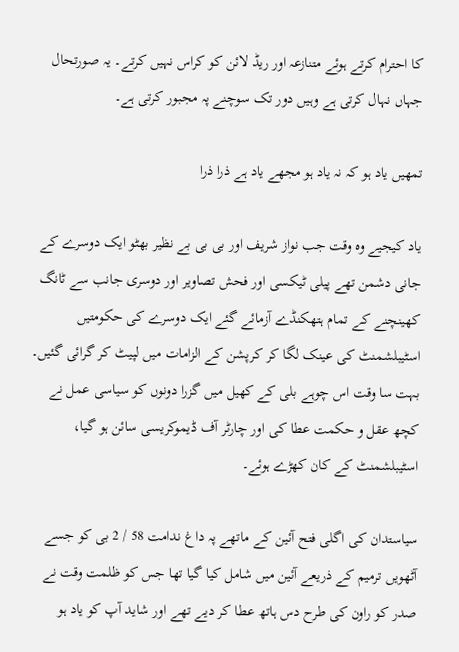کا احترام کرتے ہوئے متنازعہ اور ریڈ لائن کو کراس نہیں کرتے۔ یہ صورتحال جہاں نہال کرتی ہے وہیں دور تک سوچنے پہ مجبور کرتی ہے۔

تمھیں یاد ہو کہ نہ یاد ہو مجھے یاد ہے ذرا ذرا

یاد کیجیے وہ وقت جب نواز شریف اور بی بی بے نظیر بھٹو ایک دوسرے کے جانی دشمن تھے پیلی ٹیکسی اور فحش تصاویر اور دوسری جانب سے ٹانگ کھینچنے کے تمام ہتھکنڈے آزمائے گئے ایک دوسرے کی حکومتیں اسٹیبلشمنٹ کی عینک لگا کر کرپشن کے الزامات میں لپیٹ کر گرائی گئیں۔ بہت سا وقت اس چوہے بلی کے کھیل میں گزرا دونوں کو سیاسی عمل نے کچھ عقل و حکمت عطا کی اور چارٹر آف ڈیموکریسی سائن ہو گیا، اسٹیبلشمنٹ کے کان کھڑے ہوئے۔

سیاستدان کی اگلی فتح آئین کے ماتھے پہ داغ ندامت 58 / 2 بی کو جسے آٹھویں ترمیم کے ذریعے آئین میں شامل کیا گیا تھا جس کو ظلمت وقت نے صدر کو راون کی طرح دس ہاتھ عطا کر دیے تھے اور شاید آپ کو یاد ہو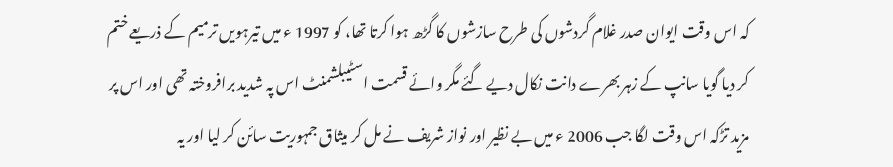کہ اس وقت ایوان صدر غلام گردشوں کی طرح سازشوں کا گڑھ ہوا کرتا تھا، کو 1997 ء میں تیرہویں ترمیم کے ذریعے ختم کر دیا گویا سانپ کے زہر بھرے دانت نکال دیے گئے مگر وائے قسمت اسٹیبلشمنٹ اس پہ شدید برافروختہ تھی اور اس پر مزید تڑکہ اس وقت لگا جب 2006 ء میں بے نظیر اور نواز شریف نے مل کر میثاق جمہوریت سائن کر لیا اور یہ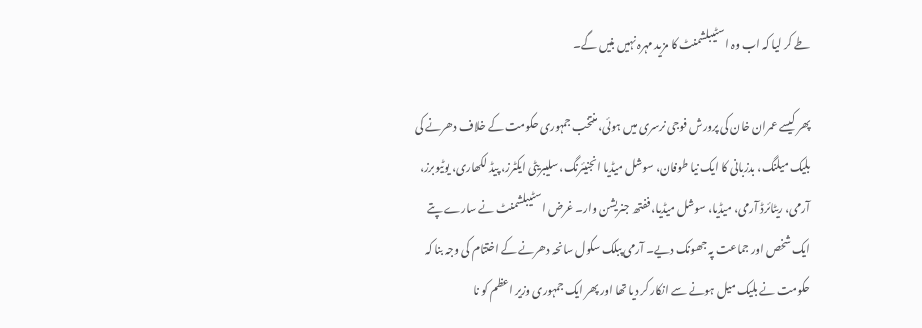طے کر لیا کہ اب وہ اسٹیبلشمنٹ کا مزید مہرہ نہیں بنیں گے۔

پھر کیسے عمران خان کی پرورش فوجی نرسری میں ہوئی، منتخب جمہوری حکومت کے خلاف دھرنے کی بلیک میلنگ، بدزبانی کا ایک نیا طوفان، سوشل میڈیا انجنیئرنگ، سلیبریٹی ایکٹرز، پیڈ لکھاری، یوٹیوبرز، آرمی، ریٹائرڈ آرمی، میڈیا، سوشل میڈیا، ففتھ جنریشن وار۔ غرض اسٹیبلشمنٹ نے سارے پتے ایک شخص اور جماعت پہ جھونک دیے۔ آرمی پبلک سکول سانحہ دھرنے کے اختتام کی وجہ بنا کہ حکومت نے بلیک میل ہونے سے انکار کر دیا تھا اور پھر ایک جمہوری وزیر اعظم کو نا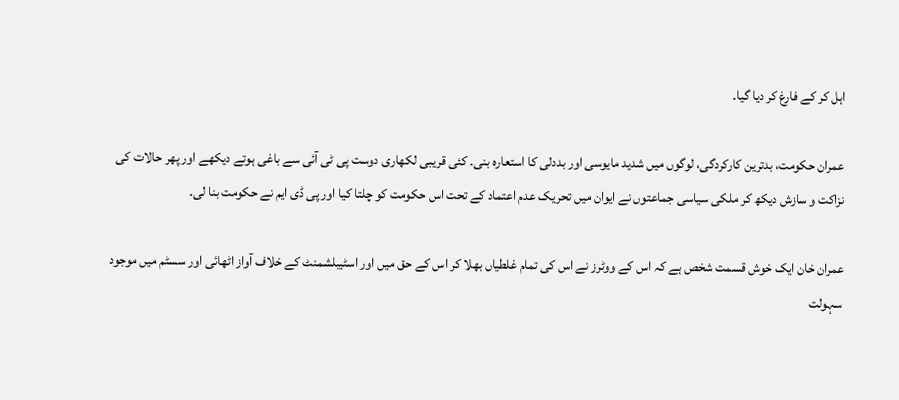اہل کر کے فارغ کر دیا گیا۔

عمران حکومت، بدترین کارکردگی، لوگوں میں شدید مایوسی اور بددلی کا استعارہ بنی۔ کئی قریبی لکھاری دوست پی ٹی آئی سے باغی ہوتے دیکھے اور پھر حالات کی نزاکت و سازش دیکھ کر ملکی سیاسی جماعتوں نے ایوان میں تحریک عدم اعتماد کے تحت اس حکومت کو چلتا کیا اور پی ڈی ایم نے حکومت بنا لی۔

عمران خان ایک خوش قسمت شخص ہے کہ اس کے ووٹرز نے اس کی تمام غلطیاں بھلا کر اس کے حق میں اور اسٹیبلشمنٹ کے خلاف آواز اٹھائی اور سسٹم میں موجود سہولت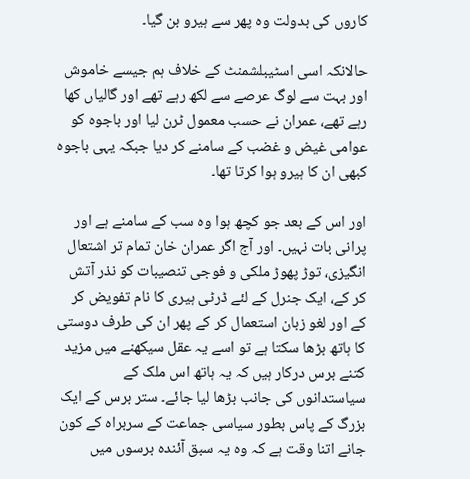کاروں کی بدولت وہ پھر سے ہیرو بن گیا۔

حالانکہ اسی اسٹیبلشمنٹ کے خلاف ہم جیسے خاموش اور بہت سے لوگ عرصے سے لکھ رہے تھے اور گالیاں کھا رہے تھے، عمران نے حسب معمول ٹرن لیا اور باجوہ کو عوامی غیض و غضب کے سامنے کر دیا جبکہ یہی باجوہ کبھی ان کا ہیرو ہوا کرتا تھا۔

اور اس کے بعد جو کچھ ہوا وہ سب کے سامنے ہے اور پرانی بات نہیں۔ اور آج اگر عمران خان تمام تر اشتعال انگیزی، توڑ پھوڑ ملکی و فوجی تنصیبات کو نذر آتش کر کے، ایک جنرل کے لئے ڈرٹی ہیری کا نام تفویض کر کے اور لغو زبان استعمال کر کے پھر ان کی طرف دوستی کا ہاتھ بڑھا سکتا ہے تو اسے یہ عقل سیکھنے میں مزید کتنے برس درکار ہیں کہ یہ ہاتھ اس ملک کے سیاستدانوں کی جانب بڑھا لیا جائے۔ ستر برس کے ایک بزرگ کے پاس بطور سیاسی جماعت کے سربراہ کے کون جانے اتنا وقت ہے کہ وہ یہ سبق آئندہ برسوں میں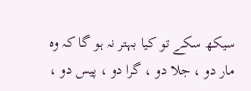سیکھ سکے تو کیا بہتر نہ ہو گا کہ وہ مار دو ، جلا دو ، گرا دو ، پیس دو ،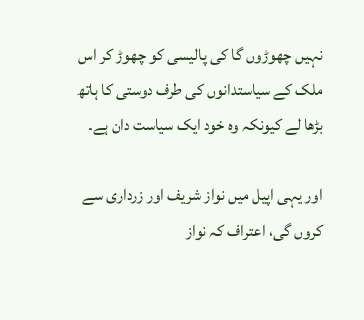نہیں چھوڑوں گا کی پالیسی کو چھوڑ کر اس ملک کے سیاستدانوں کی طرف دوستی کا ہاتھ بڑھا لے کیونکہ وہ خود ایک سیاست دان ہے۔

اور یہی اپیل میں نواز شریف اور زرداری سے کروں گی، اعتراف کہ نواز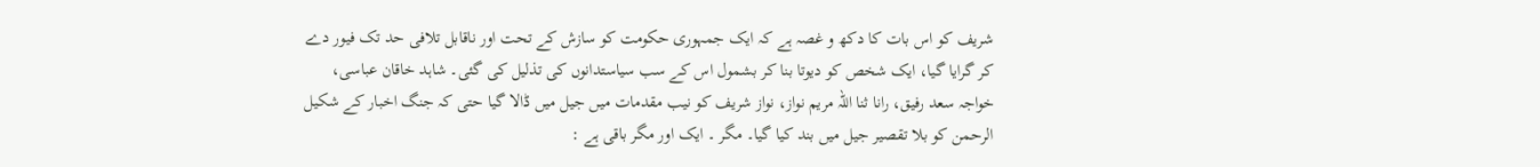شریف کو اس بات کا دکھ و غصہ ہے کہ ایک جمہوری حکومت کو سازش کے تحت اور ناقابل تلافی حد تک فیور دے کر گرایا گیا، ایک شخص کو دیوتا بنا کر بشمول اس کے سب سیاستدانوں کی تذلیل کی گئی۔ شاہد خاقان عباسی، خواجہ سعد رفیق، رانا ثنا اللہ مریم نواز، نواز شریف کو نیب مقدمات میں جیل میں ڈالا گیا حتی کہ جنگ اخبار کے شکیل الرحمن کو بلا تقصیر جیل میں بند کیا گیا۔ مگر ۔ ایک اور مگر باقی ہے :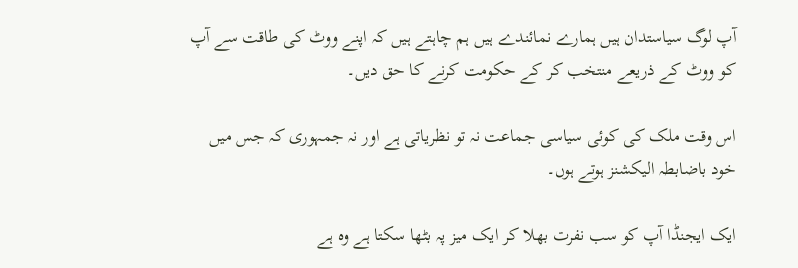آپ لوگ سیاستدان ہیں ہمارے نمائندے ہیں ہم چاہتے ہیں کہ اپنے ووٹ کی طاقت سے آپ کو ووٹ کے ذریعے منتخب کر کے حکومت کرنے کا حق دیں۔

اس وقت ملک کی کوئی سیاسی جماعت نہ تو نظریاتی ہے اور نہ جمہوری کہ جس میں خود باضابطہ الیکشنز ہوتے ہوں۔

ایک ایجنڈا آپ کو سب نفرت بھلا کر ایک میز پہ بٹھا سکتا ہے وہ ہے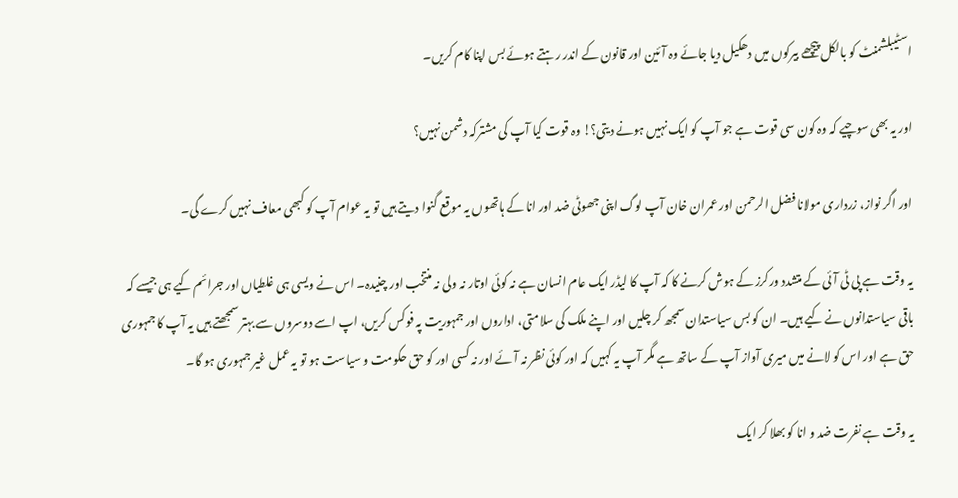اسٹیبلشمنٹ کو بالکل پیچھے بیرکوں میں دھکیل دیا جائے وہ آئین اور قانون کے اندر رہتے ہوئے بس اپنا کام کریں۔

اور یہ بھی سوچیے کہ وہ کون سی قوت ہے جو آپ کو ایک نہیں ہونے دیتی؟! وہ قوت کیا آپ کی مشترکہ دشمن نہیں؟

اور اگر نواز، زرداری مولانا فضل الرحمن اور عمران خان آپ لوگ اپنی جھوٹی ضد اور انا کے ہاتھوں یہ موقع گنوا دیتے ہیں تو یہ عوام آپ کو کبھی معاف نہیں کرے گی۔

یہ وقت ہے پی ٹی آئی کے متشدد ورکرز کے ہوش کرنے کا کہ آپ کا لیڈر ایک عام انسان ہے نہ کوئی اوتار نہ ولی نہ منتخب اور چنیدہ۔ اس نے ویسی ہی غلطیاں اور جرائم کیے ہی جیسے کہ باقی سیاستدانوں نے کیے ہیں۔ ان کو بس سیاستدان سمجھ کر چلیں اور اپنے ملک کی سلامتی، اداروں اور جمہوریت پہ فوکس کریں، اپ اسے دوسروں سے بہتر سمجھتے ہیں یہ آپ کا جمہوری حق ہے اور اس کو لانے میں میری آواز آپ کے ساتھ ہے مگر آپ یہ کہیں کہ اور کوئی نظر نہ آئے اور نہ کسی اور کو حق حکومت و سیاست ہو تو یہ عمل غیر جمہوری ہو گا۔

یہ وقت ہے نفرت ضد و انا کو بھلا کر ایک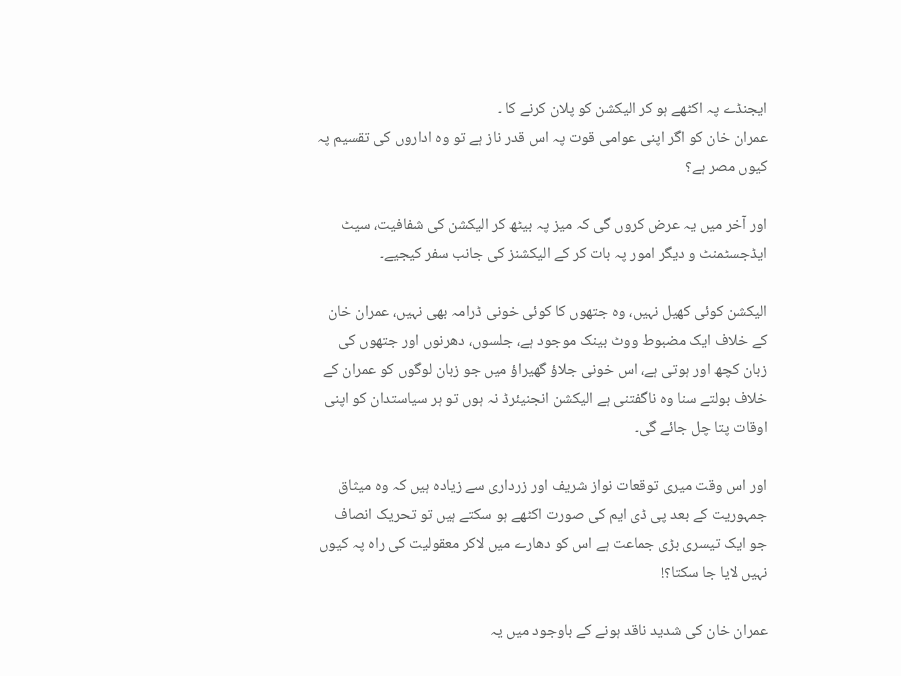ایجنڈے پہ اکٹھے ہو کر الیکشن کو پلان کرنے کا ۔
عمران خان کو اگر اپنی عوامی قوت پہ اس قدر ناز ہے تو وہ اداروں کی تقسیم پہ کیوں مصر ہے؟

اور آخر میں یہ عرض کروں گی کہ میز پہ بیٹھ کر الیکشن کی شفافیت، سیٹ ایڈجسٹمنٹ و دیگر امور پہ بات کر کے الیکشنز کی جانب سفر کیجیے۔

الیکشن کوئی کھیل نہیں، وہ جتھوں کا کوئی خونی ڈرامہ بھی نہیں، عمران خان کے خلاف ایک مضبوط ووٹ بینک موجود ہے، جلسوں، دھرنوں اور جتھوں کی زبان کچھ اور ہوتی ہے، اس خونی جلاؤ گھیراؤ میں جو زبان لوگوں کو عمران کے خلاف بولتے سنا وہ ناگفتنی ہے الیکشن انجنیئرڈ نہ ہوں تو ہر سیاستدان کو اپنی اوقات پتا چل جائے گی۔

اور اس وقت میری توقعات نواز شریف اور زرداری سے زیادہ ہیں کہ وہ میثاق جمہوریت کے بعد پی ڈی ایم کی صورت اکٹھے ہو سکتے ہیں تو تحریک انصاف جو ایک تیسری بڑی جماعت ہے اس کو دھارے میں لاکر معقولیت کی راہ پہ کیوں نہیں لایا جا سکتا؟!

عمران خان کی شدید ناقد ہونے کے باوجود میں یہ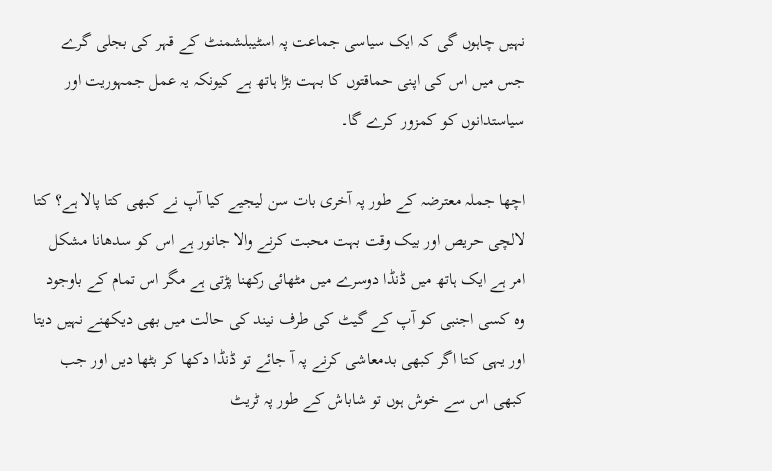نہیں چاہوں گی کہ ایک سیاسی جماعت پہ اسٹیبلشمنٹ کے قہر کی بجلی گرے جس میں اس کی اپنی حماقتوں کا بہت بڑا ہاتھ ہے کیونکہ یہ عمل جمہوریت اور سیاستدانوں کو کمزور کرے گا۔

اچھا جملہ معترضہ کے طور پہ آخری بات سن لیجیے کیا آپ نے کبھی کتا پالا ہے؟ کتا لالچی حریص اور بیک وقت بہت محبت کرنے والا جانور ہے اس کو سدھانا مشکل امر ہے ایک ہاتھ میں ڈنڈا دوسرے میں مٹھائی رکھنا پڑتی ہے مگر اس تمام کے باوجود وہ کسی اجنبی کو آپ کے گیٹ کی طرف نیند کی حالت میں بھی دیکھنے نہیں دیتا اور یہی کتا اگر کبھی بدمعاشی کرنے پہ آ جائے تو ڈنڈا دکھا کر بٹھا دیں اور جب کبھی اس سے خوش ہوں تو شاباش کے طور پہ ٹریٹ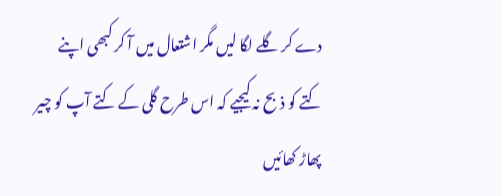دے کر گلے لگا لیں مگر اشتعال میں آ کر کبھی اپنے کتے کو ذبح نہ کیجیے کہ اس طرح گلی کے کتے آپ کو چیر پھاڑ کھائیں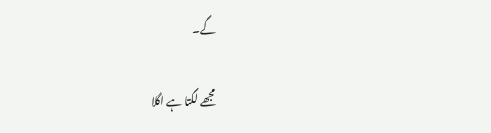گے۔

مجھے لگتا ہے اگلا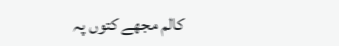کالم مجھے کتوں پہ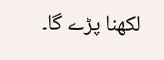لکھنا پڑے گا۔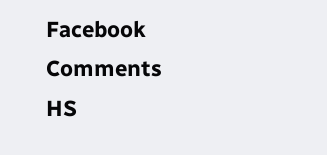Facebook Comments HS